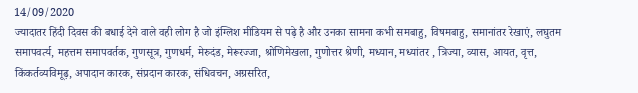14/09/2020
ज्यादातर हिंदी दिवस की बधाई देने वाले वही लोग है जो इंग्लिश मीडियम से पढ़े है और उनका सामना कभी समबाहु, विषमबाहु, समानांतर रेखाएं, लघुतम समापवर्त्य, महत्तम समापवर्तक, गुणसूत्र, गुणधर्म, मेरुदंड, मेरूरज्जा, श्रोणिमेखला, गुणोत्तर श्रेणी, मध्यान, मध्यांतर , त्रिज्या, व्यास, आयत, वृत्त, किंकर्तव्यविमूढ़, अपादान कारक, संप्रदान कारक, संधिवचन, अग्रसरित,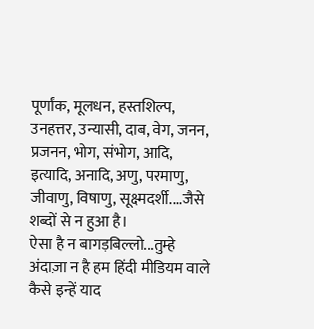पूर्णांक, मूलधन, हस्तशिल्प, उनहत्तर, उन्यासी, दाब, वेग, जनन, प्रजनन, भोग, संभोग, आदि, इत्यादि, अनादि, अणु, परमाणु, जीवाणु, विषाणु, सूक्ष्मदर्शी....जैसे शब्दों से न हुआ है।
ऐसा है न बागड़बिल्लो...तुम्हे अंदाज़ा न है हम हिंदी मीडियम वाले कैसे इन्हें याद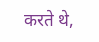करते थे,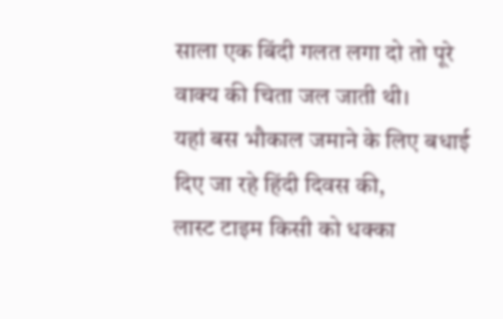साला एक बिंदी गलत लगा दो तो पूरे वाक्य की चिता जल जाती थी।
यहां बस भौकाल जमाने के लिए बधाई दिए जा रहे हिंदी दिवस की,
लास्ट टाइम किसी को धक्का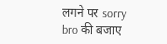लगने पर sorry bro की बजाए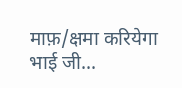माफ़/क्षमा करियेगा भाई जी...